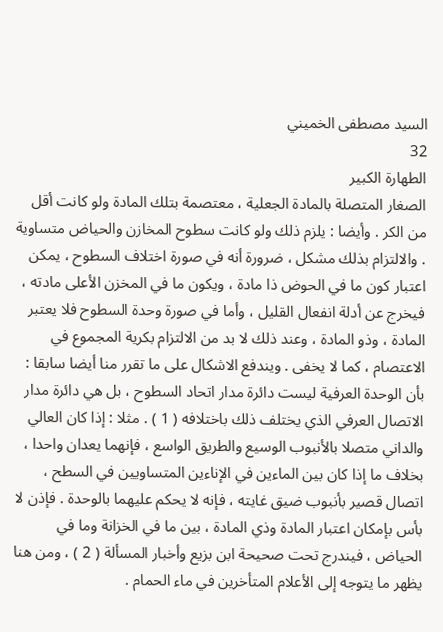السيد مصطفى الخميني
32
الطهارة الكبير
الصغار المتصلة بالمادة الجعلية ، معتصمة بتلك المادة ولو كانت أقل من الكر . وأيضا : يلزم ذلك ولو كانت سطوح المخازن والحياض متساوية . والالتزام بذلك مشكل ، ضرورة أنه في صورة اختلاف السطوح ، يمكن اعتبار كون ما في الحوض ذا مادة ، ويكون ما في المخزن الأعلى مادته ، فيخرج عن أدلة انفعال القليل ، وأما في صورة وحدة السطوح فلا يعتبر المادة ، وذو المادة ، وعند ذلك لا بد من الالتزام بكرية المجموع في الاعتصام ، كما لا يخفى . ويندفع الاشكال على ما تقرر منا أيضا سابقا : بأن الوحدة العرفية ليست دائرة مدار اتحاد السطوح ، بل هي دائرة مدار الاتصال العرفي الذي يختلف ذلك باختلافه ( 1 ) . مثلا : إذا كان العالي والداني متصلا بالأنبوب الوسيع والطريق الواسع ، فإنهما يعدان واحدا ، بخلاف ما إذا كان بين الماءين في الإناءين المتساويين في السطح ، اتصال قصير بأنبوب ضيق غايته ، فإنه لا يحكم عليهما بالوحدة . فإذن لا بأس بإمكان اعتبار المادة وذي المادة ، بين ما في الخزانة وما في الحياض ، فيندرج تحت صحيحة ابن بزيع وأخبار المسألة ( 2 ) ، ومن هنا يظهر ما يتوجه إلى الأعلام المتأخرين في ماء الحمام .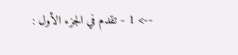--> 1 - تقدم في الجزء الأول :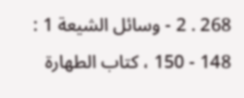268 . 2 - وسائل الشيعة 1 : 148 - 150 ، كتاب الطهارة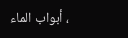، أبواب الماء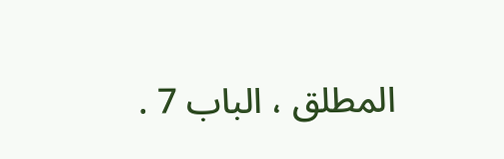المطلق ، الباب 7 .